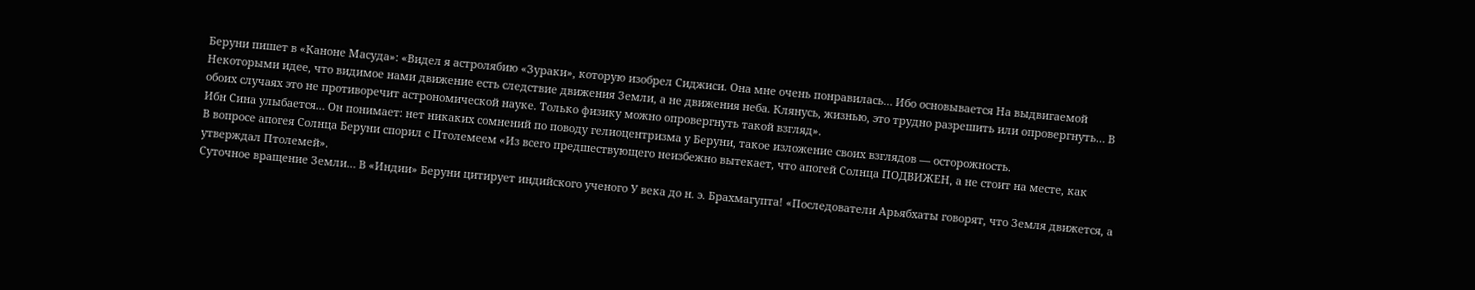Беруни пишет в «Каноне Масуда»: «Видел я астролябию «Зураки», которую изобрел Сиджиси. Она мне очень понравилась… Ибо основывается На выдвигаемой Некоторыми идее, что видимое нами движение есть следствие движения Земли, а не движения неба. Клянусь, жизнью, это трудно разрешить или опровергнуть… В обоих случаях это не противоречит астрономической науке. Только физику можно опровергнуть такой взгляд».
Ибн Сина улыбается… Он понимает: нет никаких сомнений по поводу гелиоцентризма у Беруни, такое изложение своих взглядов — осторожность.
В вопросе апогея Солнца Беруни спорил с Птолемеем «Из всего предшествующего неизбежно вытекает, что апогей Солнца ПОДВИЖЕН, а не стоит на месте, как утверждал Птолемей».
Суточное вращение Земли… В «Индии» Беруни цитирует индийского ученого У века до н. э. Брахмагупта! «Последователи Арьябхаты говорят, что Земля движется, а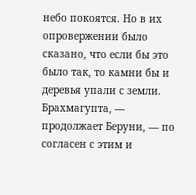небо покоятся. Но в их опровержении было сказано, что если бы это было так, то камни бы и деревья упали с земли. Брахмагупта, — продолжает Беруни, — по согласен с этим и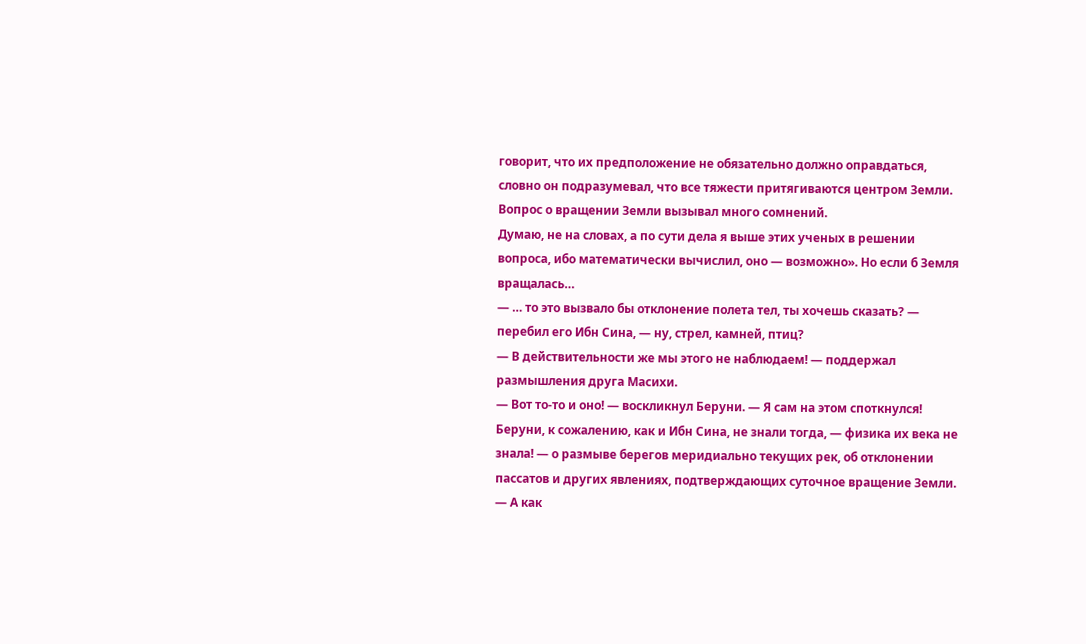говорит, что их предположение не обязательно должно оправдаться, словно он подразумевал, что все тяжести притягиваются центром Земли. Вопрос о вращении Земли вызывал много сомнений.
Думаю, не на словах, а по сути дела я выше этих ученых в решении вопроса, ибо математически вычислил, оно — возможно». Но если б Земля вращалась…
— … то это вызвало бы отклонение полета тел, ты хочешь сказать? — перебил его Ибн Сина, — ну, стрел, камней, птиц?
— В действительности же мы этого не наблюдаем! — поддержал размышления друга Масихи.
— Вот то-то и оно! — воскликнул Беруни. — Я сам на этом споткнулся!
Беруни, к сожалению, как и Ибн Сина, не знали тогда, — физика их века не знала! — о размыве берегов меридиально текущих рек, об отклонении пассатов и других явлениях, подтверждающих суточное вращение Земли.
— А как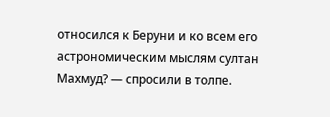относился к Беруни и ко всем его астрономическим мыслям султан Махмуд? — спросили в толпе.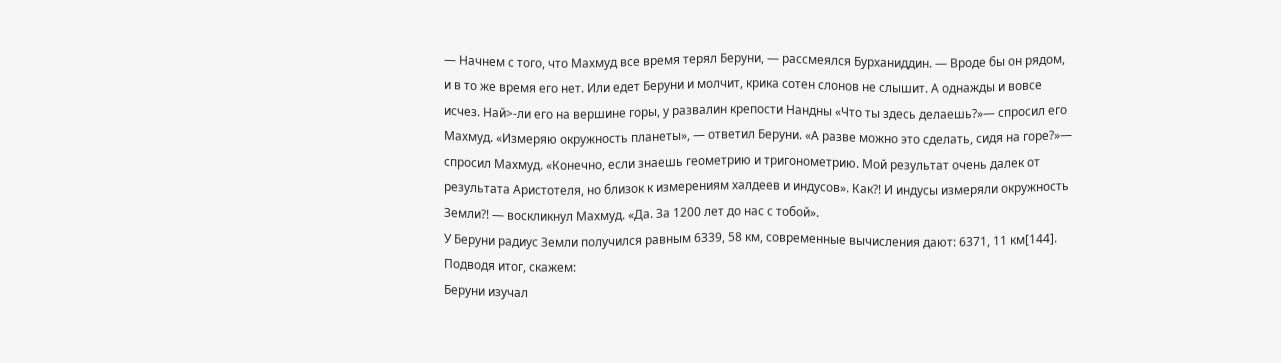— Начнем с того, что Махмуд все время терял Беруни, — рассмеялся Бурханиддин. — Вроде бы он рядом, и в то же время его нет. Или едет Беруни и молчит, крика сотен слонов не слышит. А однажды и вовсе исчез. Най>-ли его на вершине горы, у развалин крепости Нандны «Что ты здесь делаешь?»— спросил его Махмуд. «Измеряю окружность планеты», — ответил Беруни. «А разве можно это сделать, сидя на горе?»— спросил Махмуд. «Конечно, если знаешь геометрию и тригонометрию. Мой результат очень далек от результата Аристотеля, но близок к измерениям халдеев и индусов». Как?! И индусы измеряли окружность Земли?! — воскликнул Махмуд. «Да. За 1200 лет до нас с тобой».
У Беруни радиус Земли получился равным 6339, 58 км, современные вычисления дают: 6371, 11 км[144].
Подводя итог, скажем:
Беруни изучал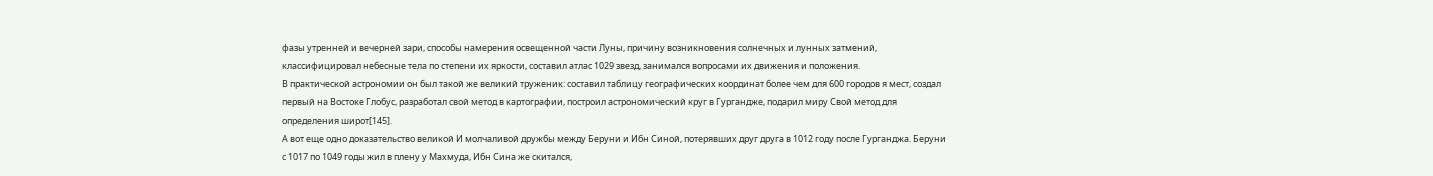фазы утренней и вечерней зари, способы намерения освещенной части Луны, причину возникновения солнечных и лунных затмений, классифицировал небесные тела по степени их яркости, составил атлас 1029 звезд, занимался вопросами их движения и положения.
В практической астрономии он был такой же великий труженик: составил таблицу географических координат более чем для 600 городов я мест, создал первый на Востоке Глобус, разработал свой метод в картографии, построил астрономический круг в Гургандже, подарил миру Свой метод для определения широт[145].
А вот еще одно доказательство великой И молчаливой дружбы между Беруни и Ибн Синой, потерявших друг друга в 1012 году после Гурганджа. Беруни с 1017 по 1049 годы жил в плену у Махмуда, Ибн Сина же скитался,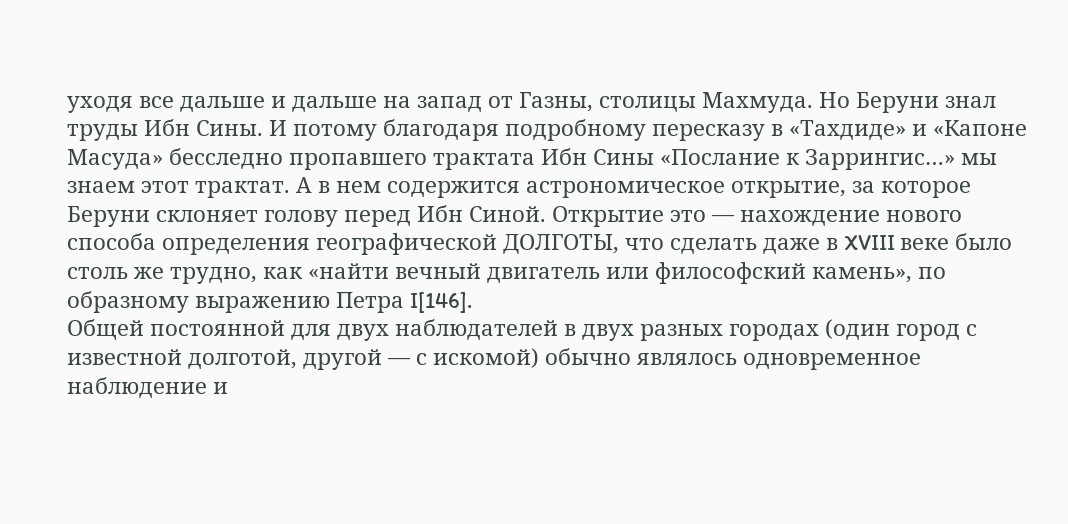уходя все дальше и дальше на запад от Газны, столицы Махмуда. Но Беруни знал труды Ибн Сины. И потому благодаря подробному пересказу в «Тахдиде» и «Капоне Масуда» бесследно пропавшего трактата Ибн Сины «Послание к Заррингис…» мы знаем этот трактат. А в нем содержится астрономическое открытие, за которое Беруни склоняет голову перед Ибн Синой. Открытие это — нахождение нового способа определения географической ДОЛГОТЫ, что сделать даже в XVIII веке было столь же трудно, как «найти вечный двигатель или философский камень», по образному выражению Петра I[146].
Общей постоянной для двух наблюдателей в двух разных городах (один город с известной долготой, другой — с искомой) обычно являлось одновременное наблюдение и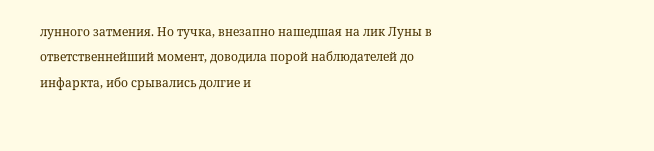лунного затмения. Но тучка, внезапно нашедшая на лик Луны в ответственнейший момент, доводила порой наблюдателей до инфаркта, ибо срывались долгие и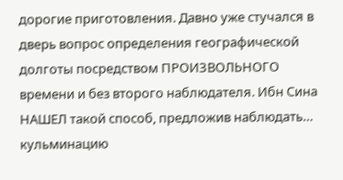дорогие приготовления. Давно уже стучался в дверь вопрос определения географической долготы посредством ПРОИЗВОЛЬНОГО времени и без второго наблюдателя. Ибн Сина НАШЕЛ такой способ, предложив наблюдать… кульминацию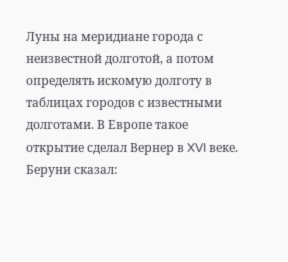Луны на меридиане города с неизвестной долготой, а потом определять искомую долготу в таблицах городов с известными долготами. В Европе такое открытие сделал Вернер в XVI веке. Беруни сказал: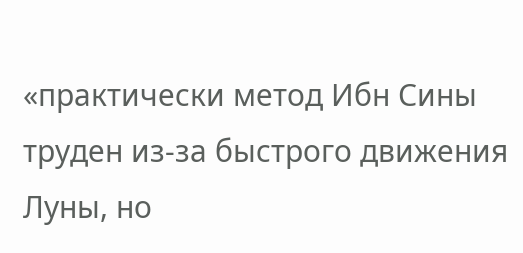«практически метод Ибн Сины труден из-за быстрого движения Луны, но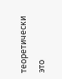теоретически это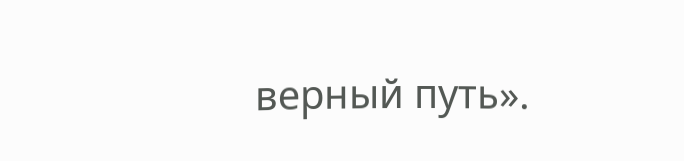верный путь».